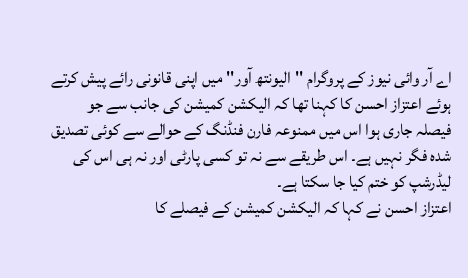اے آر وائی نیوز کے پروگرام ''الیونتھ آور'' میں اپنی قانونی رائے پیش کرتے ہوئے اعتزاز احسن کا کہنا تھا کہ الیکشن کمیشن کی جانب سے جو فیصلہ جاری ہوا اس میں ممنوعہ فارن فنڈنگ کے حوالے سے کوئی تصدیق شدہ فگر نہیں ہے۔ اس طریقے سے نہ تو کسی پارٹی اور نہ ہی اس کی لیڈرشپ کو ختم کیا جا سکتا ہے۔
اعتزاز احسن نے کہا کہ الیکشن کمیشن کے فیصلے کا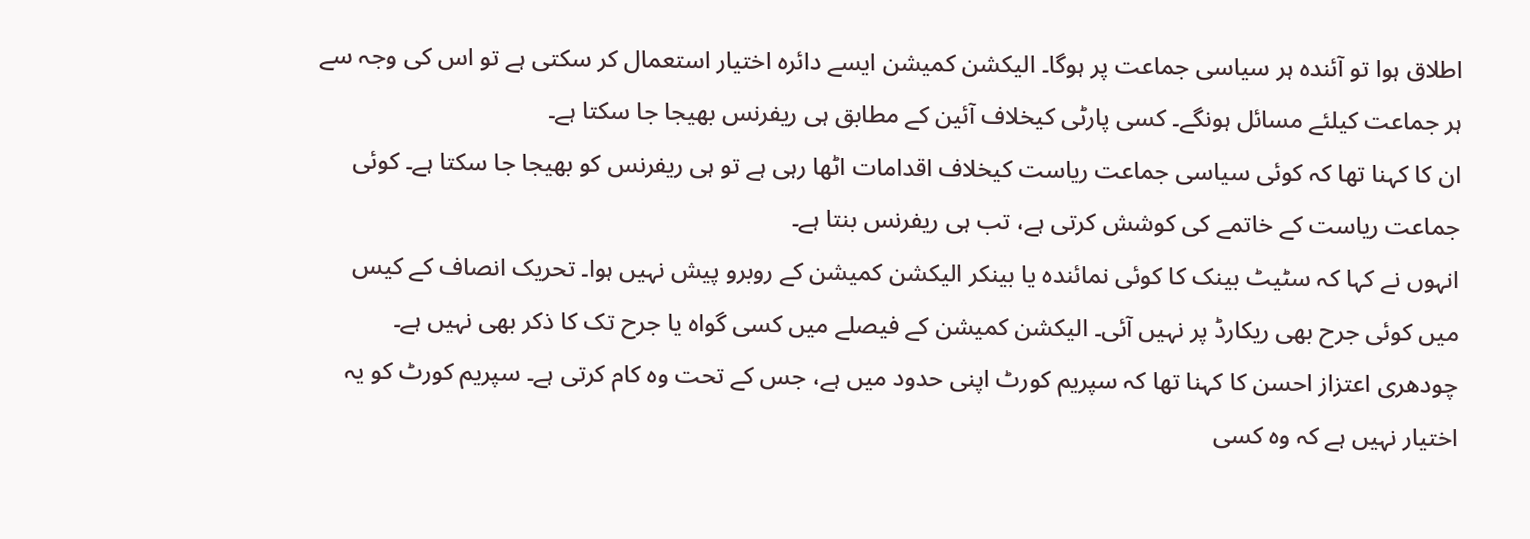اطلاق ہوا تو آئندہ ہر سیاسی جماعت پر ہوگا۔ الیکشن کمیشن ایسے دائرہ اختیار استعمال کر سکتی ہے تو اس کی وجہ سے ہر جماعت کیلئے مسائل ہونگے۔ کسی پارٹی کیخلاف آئین کے مطابق ہی ریفرنس بھیجا جا سکتا ہے۔
ان کا کہنا تھا کہ کوئی سیاسی جماعت ریاست کیخلاف اقدامات اٹھا رہی ہے تو ہی ریفرنس کو بھیجا جا سکتا ہے۔ کوئی جماعت ریاست کے خاتمے کی کوشش کرتی ہے، تب ہی ریفرنس بنتا ہے۔
انہوں نے کہا کہ سٹیٹ بینک کا کوئی نمائندہ یا بینکر الیکشن کمیشن کے روبرو پیش نہیں ہوا۔ تحریک انصاف کے کیس میں کوئی جرح بھی ریکارڈ پر نہیں آئی۔ الیکشن کمیشن کے فیصلے میں کسی گواہ یا جرح تک کا ذکر بھی نہیں ہے۔
چودھری اعتزاز احسن کا کہنا تھا کہ سپریم کورٹ اپنی حدود میں ہے، جس کے تحت وہ کام کرتی ہے۔ سپریم کورٹ کو یہ اختیار نہیں ہے کہ وہ کسی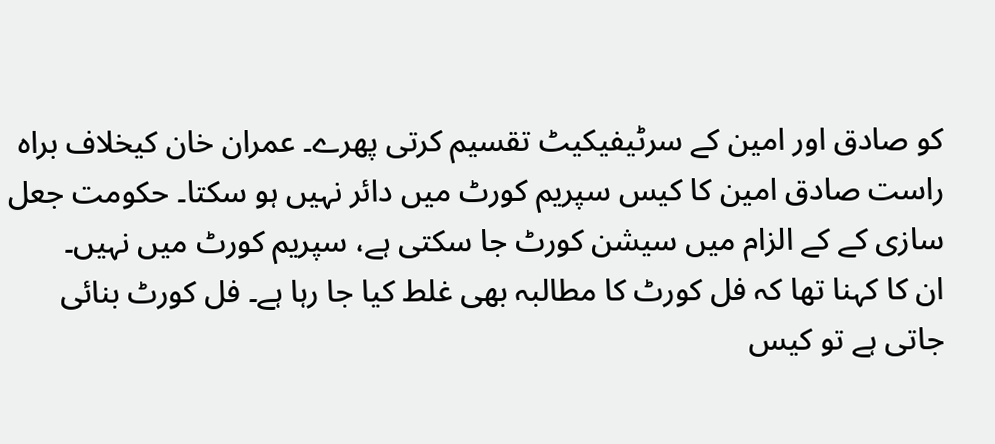کو صادق اور امین کے سرٹیفیکیٹ تقسیم کرتی پھرے۔ عمران خان کیخلاف براہ راست صادق امین کا کیس سپریم کورٹ میں دائر نہیں ہو سکتا۔ حکومت جعل سازی کے کے الزام میں سیشن کورٹ جا سکتی ہے، سپریم کورٹ میں نہیں۔
ان کا کہنا تھا کہ فل کورٹ کا مطالبہ بھی غلط کیا جا رہا ہے۔ فل کورٹ بنائی جاتی ہے تو کیس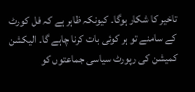تاخیر کا شکار ہوگا۔ کیونکہ ظاہر ہے کہ فل کورٹ کے سامنے تو ہر کوئی بات کرنا چاہے گا۔ الیکشن کمیشن کی رپورٹ سیاسی جماعتوں کو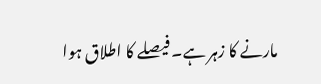مارنے کا زہر ہے۔ فیصلے کا اطلاق ہوا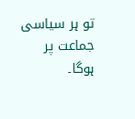تو ہر سیاسی جماعت پر ہوگا۔